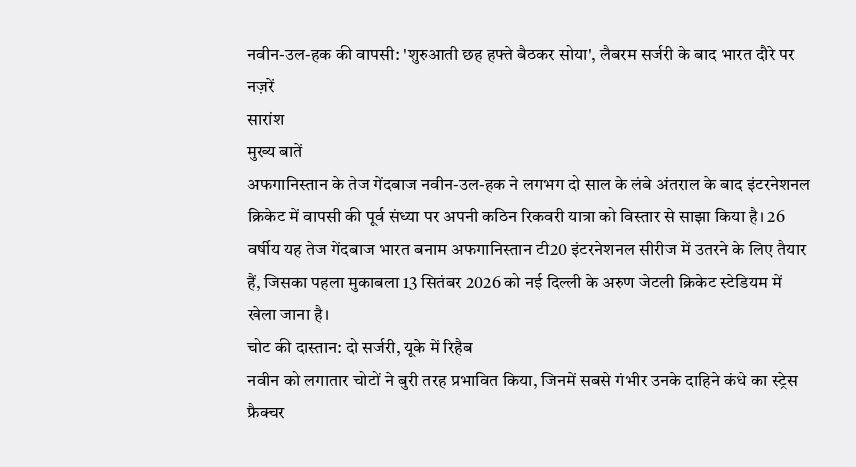नवीन-उल-हक की वापसी: 'शुरुआती छह हफ्ते बैठकर सोया', लैबरम सर्जरी के बाद भारत दौरे पर नज़रें
सारांश
मुख्य बातें
अफगानिस्तान के तेज गेंदबाज नवीन-उल-हक ने लगभग दो साल के लंबे अंतराल के बाद इंटरनेशनल क्रिकेट में वापसी की पूर्व संध्या पर अपनी कठिन रिकवरी यात्रा को विस्तार से साझा किया है। 26 वर्षीय यह तेज गेंदबाज भारत बनाम अफगानिस्तान टी20 इंटरनेशनल सीरीज में उतरने के लिए तैयार हैं, जिसका पहला मुकाबला 13 सितंबर 2026 को नई दिल्ली के अरुण जेटली क्रिकेट स्टेडियम में खेला जाना है।
चोट की दास्तान: दो सर्जरी, यूके में रिहैब
नवीन को लगातार चोटों ने बुरी तरह प्रभावित किया, जिनमें सबसे गंभीर उनके दाहिने कंधे का स्ट्रेस फ्रैक्चर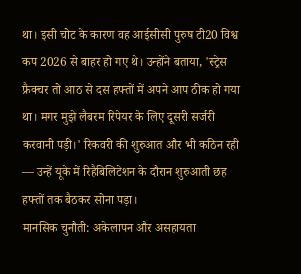था। इसी चोट के कारण वह आईसीसी पुरुष टी20 विश्व कप 2026 से बाहर हो गए थे। उन्होंने बताया, 'स्ट्रेस फ्रैक्चर तो आठ से दस हफ्तों में अपने आप ठीक हो गया था। मगर मुझे लैबरम रिपेयर के लिए दूसरी सर्जरी करवानी पड़ी।' रिकवरी की शुरुआत और भी कठिन रही — उन्हें यूके में रिहैबिलिटेशन के दौरान शुरुआती छह हफ्तों तक बैठकर सोना पड़ा।
मानसिक चुनौती: अकेलापन और असहायता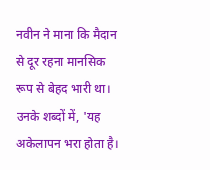नवीन ने माना कि मैदान से दूर रहना मानसिक रूप से बेहद भारी था। उनके शब्दों में, 'यह अकेलापन भरा होता है।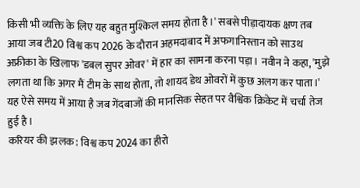किसी भी व्यक्ति के लिए यह बहुत मुश्किल समय होता है।' सबसे पीड़ादायक क्षण तब आया जब टी20 विश्व कप 2026 के दौरान अहमदाबाद में अफगानिस्तान को साउथ अफ्रीका के खिलाफ 'डबल सुपर ओवर' में हार का सामना करना पड़ा। नवीन ने कहा, 'मुझे लगता था कि अगर मैं टीम के साथ होता, तो शायद डेथ ओवरों में कुछ अलग कर पाता।' यह ऐसे समय में आया है जब गेंदबाजों की मानसिक सेहत पर वैश्विक क्रिकेट में चर्चा तेज हुई है।
करियर की झलक: विश्व कप 2024 का हीरो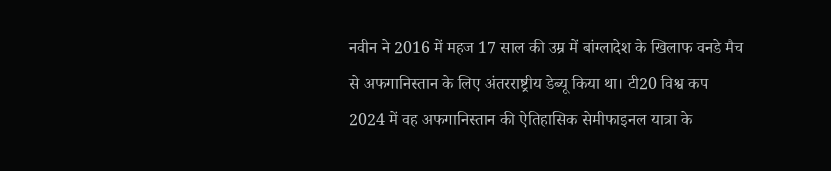नवीन ने 2016 में महज 17 साल की उम्र में बांग्लादेश के खिलाफ वनडे मैच से अफगानिस्तान के लिए अंतरराष्ट्रीय डेब्यू किया था। टी20 विश्व कप 2024 में वह अफगानिस्तान की ऐतिहासिक सेमीफाइनल यात्रा के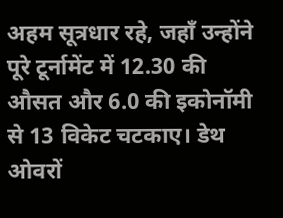अहम सूत्रधार रहे, जहाँ उन्होंने पूरे टूर्नामेंट में 12.30 की औसत और 6.0 की इकोनॉमी से 13 विकेट चटकाए। डेथ ओवरों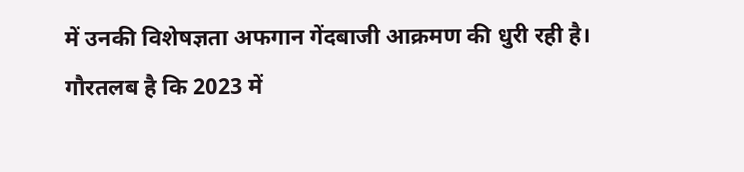में उनकी विशेषज्ञता अफगान गेंदबाजी आक्रमण की धुरी रही है। गौरतलब है कि 2023 में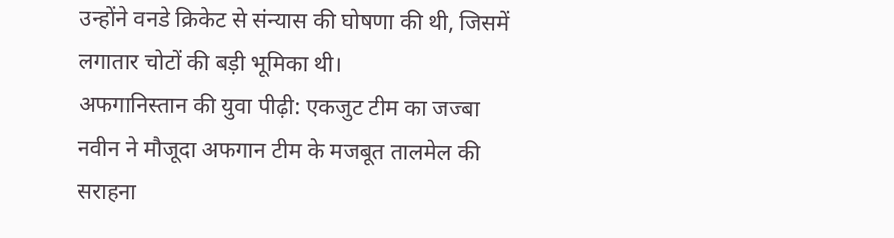उन्होंने वनडे क्रिकेट से संन्यास की घोषणा की थी, जिसमें लगातार चोटों की बड़ी भूमिका थी।
अफगानिस्तान की युवा पीढ़ी: एकजुट टीम का जज्बा
नवीन ने मौजूदा अफगान टीम के मजबूत तालमेल की सराहना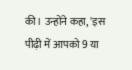की। उन्होंने कहा, 'इस पीढ़ी में आपको 9 या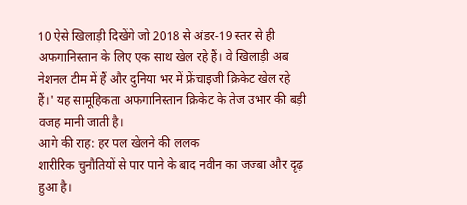10 ऐसे खिलाड़ी दिखेंगे जो 2018 से अंडर-19 स्तर से ही अफगानिस्तान के लिए एक साथ खेल रहे हैं। वे खिलाड़ी अब नेशनल टीम में हैं और दुनिया भर में फ्रेंचाइजी क्रिकेट खेल रहे हैं।' यह सामूहिकता अफगानिस्तान क्रिकेट के तेज उभार की बड़ी वजह मानी जाती है।
आगे की राह: हर पल खेलने की ललक
शारीरिक चुनौतियों से पार पाने के बाद नवीन का जज्बा और दृढ़ हुआ है।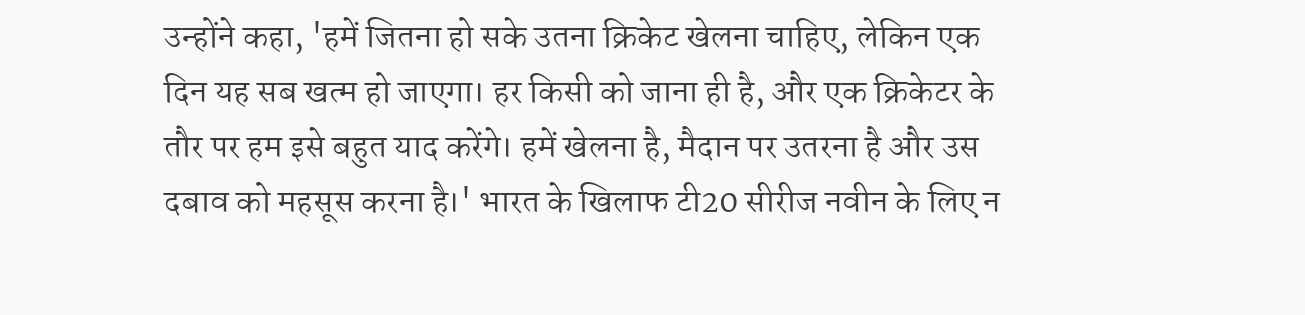उन्होंने कहा, 'हमें जितना हो सके उतना क्रिकेट खेलना चाहिए, लेकिन एक दिन यह सब खत्म हो जाएगा। हर किसी को जाना ही है, और एक क्रिकेटर के तौर पर हम इसे बहुत याद करेंगे। हमें खेलना है, मैदान पर उतरना है और उस दबाव को महसूस करना है।' भारत के खिलाफ टी20 सीरीज नवीन के लिए न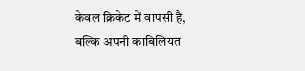केवल क्रिकेट में वापसी है, बल्कि अपनी काबिलियत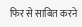फिर से साबित करने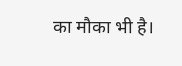का मौका भी है।